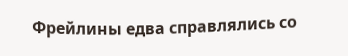Фрейлины едва справлялись со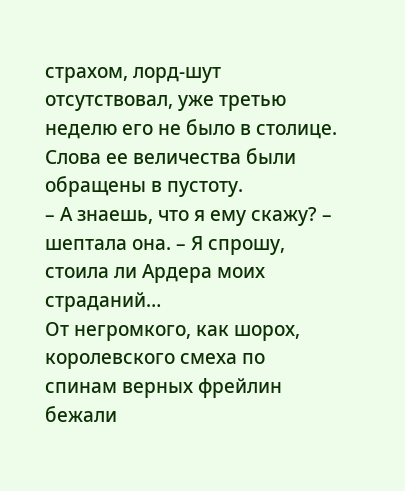страхом, лорд-шут отсутствовал, уже третью неделю его не было в столице. Слова ее величества были обращены в пустоту.
– А знаешь, что я ему скажу? – шептала она. – Я спрошу, стоила ли Ардера моих страданий…
От негромкого, как шорох, королевского смеха по спинам верных фрейлин бежали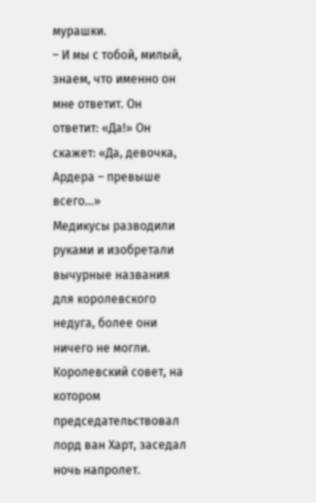мурашки.
– И мы с тобой, милый, знаем, что именно он мне ответит. Он ответит: «Да!» Он скажет: «Да, девочка, Ардера – превыше всего…»
Медикусы разводили руками и изобретали вычурные названия для королевского недуга, более они ничего не могли.
Королевский совет, на котором председательствовал лорд ван Харт, заседал ночь напролет.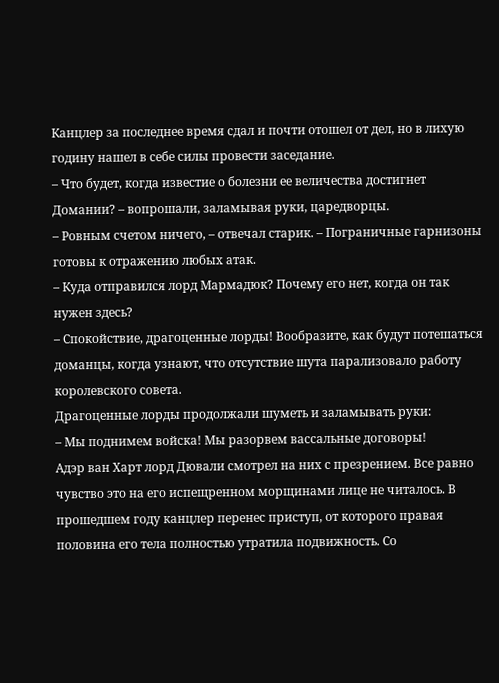Канцлер за последнее время сдал и почти отошел от дел, но в лихую годину нашел в себе силы провести заседание.
– Что будет, когда известие о болезни ее величества достигнет Домании? – вопрошали, заламывая руки, царедворцы.
– Ровным счетом ничего, – отвечал старик. – Пограничные гарнизоны готовы к отражению любых атак.
– Куда отправился лорд Мармадюк? Почему его нет, когда он так нужен здесь?
– Спокойствие, драгоценные лорды! Вообразите, как будут потешаться доманцы, когда узнают, что отсутствие шута парализовало работу королевского совета.
Драгоценные лорды продолжали шуметь и заламывать руки:
– Мы поднимем войска! Мы разорвем вассальные договоры!
Адэр ван Харт лорд Дювали смотрел на них с презрением. Все равно чувство это на его испещренном морщинами лице не читалось. В прошедшем году канцлер перенес приступ, от которого правая половина его тела полностью утратила подвижность. Со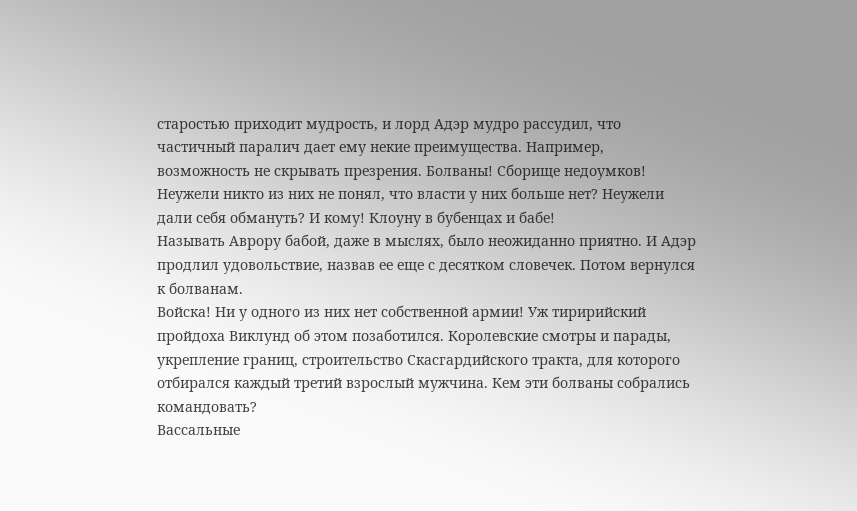старостью приходит мудрость, и лорд Адэр мудро рассудил, что частичный паралич дает ему некие преимущества. Например, возможность не скрывать презрения. Болваны! Сборище недоумков! Неужели никто из них не понял, что власти у них больше нет? Неужели дали себя обмануть? И кому! Клоуну в бубенцах и бабе!
Называть Аврору бабой, даже в мыслях, было неожиданно приятно. И Адэр продлил удовольствие, назвав ее еще с десятком словечек. Потом вернулся к болванам.
Войска! Ни у одного из них нет собственной армии! Уж тиририйский пройдоха Виклунд об этом позаботился. Королевские смотры и парады, укрепление границ, строительство Скасгардийского тракта, для которого отбирался каждый третий взрослый мужчина. Кем эти болваны собрались командовать?
Вассальные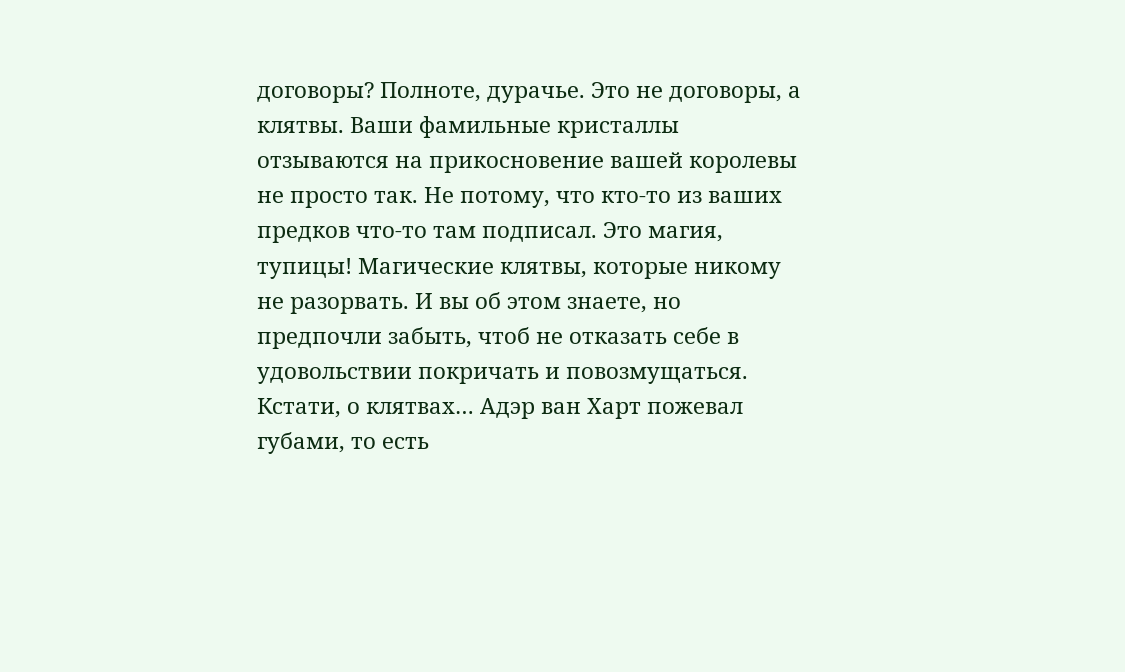договоры? Полноте, дурачье. Это не договоры, а клятвы. Ваши фамильные кристаллы отзываются на прикосновение вашей королевы не просто так. Не потому, что кто-то из ваших предков что-то там подписал. Это магия, тупицы! Магические клятвы, которые никому не разорвать. И вы об этом знаете, но предпочли забыть, чтоб не отказать себе в удовольствии покричать и повозмущаться.
Кстати, о клятвах… Адэр ван Харт пожевал губами, то есть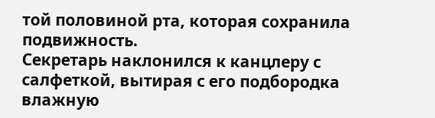той половиной рта, которая сохранила подвижность.
Секретарь наклонился к канцлеру с салфеткой, вытирая с его подбородка влажную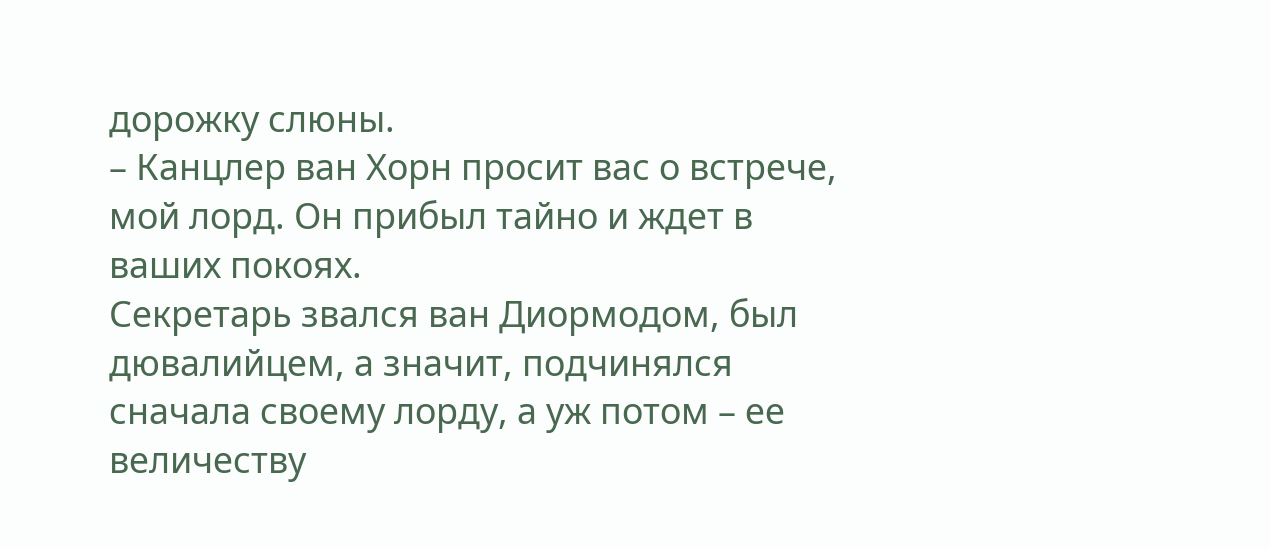дорожку слюны.
– Канцлер ван Хорн просит вас о встрече, мой лорд. Он прибыл тайно и ждет в ваших покоях.
Секретарь звался ван Диормодом, был дювалийцем, а значит, подчинялся сначала своему лорду, а уж потом – ее величеству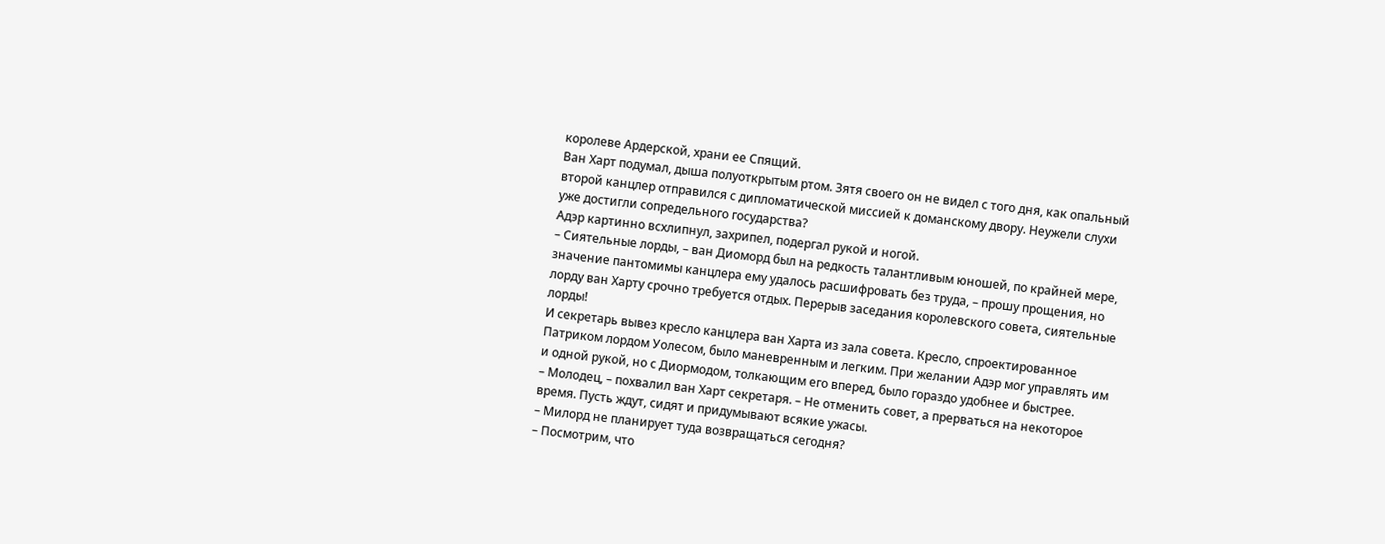королеве Ардерской, храни ее Спящий.
Ван Харт подумал, дыша полуоткрытым ртом. Зятя своего он не видел с того дня, как опальный второй канцлер отправился с дипломатической миссией к доманскому двору. Неужели слухи уже достигли сопредельного государства?
Адэр картинно всхлипнул, захрипел, подергал рукой и ногой.
– Сиятельные лорды, – ван Диоморд был на редкость талантливым юношей, по крайней мере, значение пантомимы канцлера ему удалось расшифровать без труда, – прошу прощения, но лорду ван Харту срочно требуется отдых. Перерыв заседания королевского совета, сиятельные лорды!
И секретарь вывез кресло канцлера ван Харта из зала совета. Кресло, спроектированное Патриком лордом Уолесом, было маневренным и легким. При желании Адэр мог управлять им и одной рукой, но с Диормодом, толкающим его вперед, было гораздо удобнее и быстрее.
– Молодец, – похвалил ван Харт секретаря. – Не отменить совет, а прерваться на некоторое время. Пусть ждут, сидят и придумывают всякие ужасы.
– Милорд не планирует туда возвращаться сегодня?
– Посмотрим, что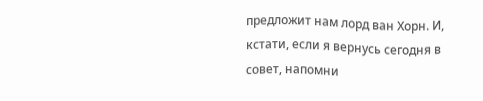предложит нам лорд ван Хорн. И, кстати, если я вернусь сегодня в совет, напомни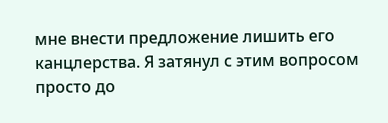мне внести предложение лишить его канцлерства. Я затянул с этим вопросом просто до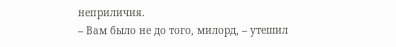неприличия.
– Вам было не до того, милорд, – утешил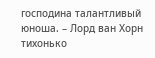господина талантливый юноша. – Лорд ван Хорн тихонько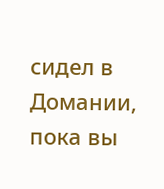сидел в Домании, пока вы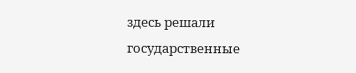здесь решали государственные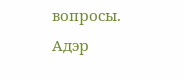вопросы.
Адэр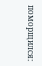поморщился: